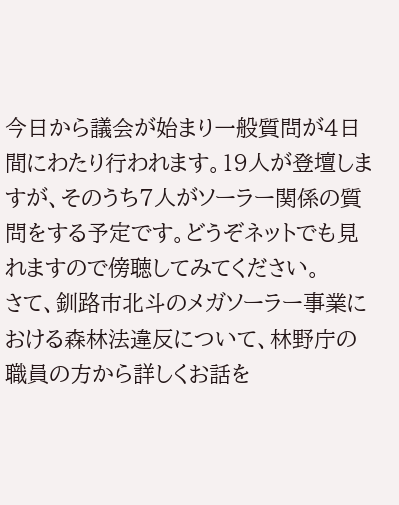今日から議会が始まり一般質問が4日間にわたり行われます。19人が登壇しますが、そのうち7人がソーラー関係の質問をする予定です。どうぞネットでも見れますので傍聴してみてください。
さて、釧路市北斗のメガソーラー事業における森林法違反について、林野庁の職員の方から詳しくお話を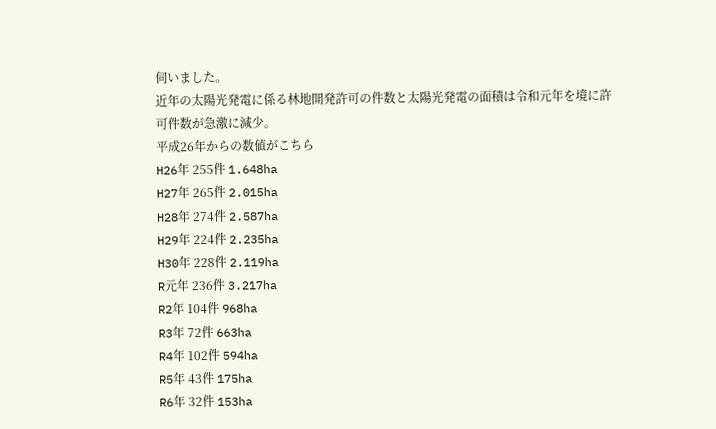伺いました。
近年の太陽光発電に係る林地開発許可の件数と太陽光発電の面積は令和元年を境に許可件数が急激に減少。
平成26年からの数値がこちら
H26年 255件 1.648ha
H27年 265件 2.015ha
H28年 274件 2.587ha
H29年 224件 2.235ha
H30年 228件 2.119ha
R元年 236件 3.217ha
R2年 104件 968ha
R3年 72件 663ha
R4年 102件 594ha
R5年 43件 175ha
R6年 32件 153ha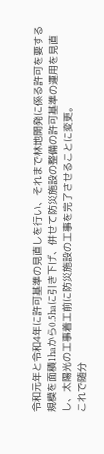令和元年と令和4年に許可基準の見直しを行い、それまで林地開発に係る許可を要する規模を面積1haから0.5haに引き下げ、併せて防災施設の整備の許可基準の運用を見直し、太陽光の工事着工前に防災施設の工事を完了させることに変更。
これで随分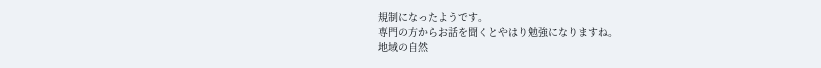規制になったようです。
専門の方からお話を聞くとやはり勉強になりますね。
地域の自然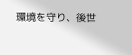環境を守り、後世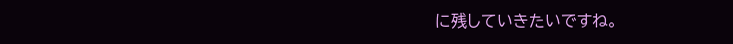に残していきたいですね。